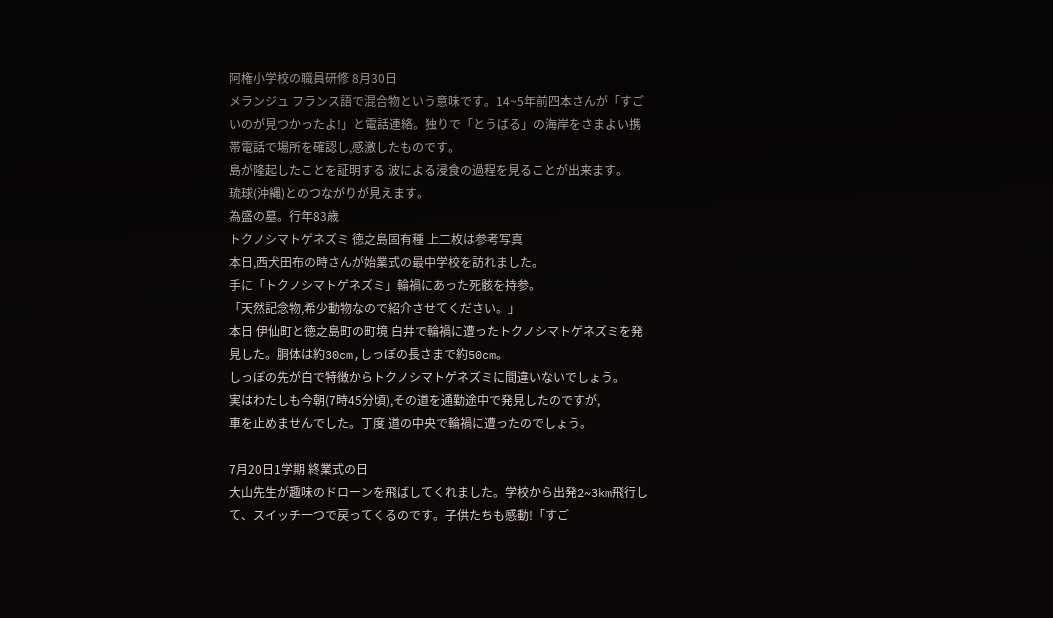阿権小学校の職員研修 8月30日
メランジュ フランス語で混合物という意味です。14~5年前四本さんが「すごいのが見つかったよ!」と電話連絡。独りで「とうばる」の海岸をさまよい携帯電話で場所を確認し,感激したものです。
島が隆起したことを証明する 波による浸食の過程を見ることが出来ます。
琉球(沖縄)とのつながりが見えます。
為盛の墓。行年83歳
トクノシマトゲネズミ 徳之島固有種 上二枚は参考写真
本日,西犬田布の時さんが始業式の最中学校を訪れました。
手に「トクノシマトゲネズミ」輪禍にあった死骸を持参。
「天然記念物,希少動物なので紹介させてください。」
本日 伊仙町と徳之島町の町境 白井で輪禍に遭ったトクノシマトゲネズミを発見した。胴体は約30cm,しっぽの長さまで約50cm。
しっぽの先が白で特徴からトクノシマトゲネズミに間違いないでしょう。
実はわたしも今朝(7時45分頃),その道を通勤途中で発見したのですが,
車を止めませんでした。丁度 道の中央で輪禍に遭ったのでしょう。

7月20日1学期 終業式の日
大山先生が趣味のドローンを飛ばしてくれました。学校から出発2~3km飛行して、スイッチ一つで戻ってくるのです。子供たちも感動!「すご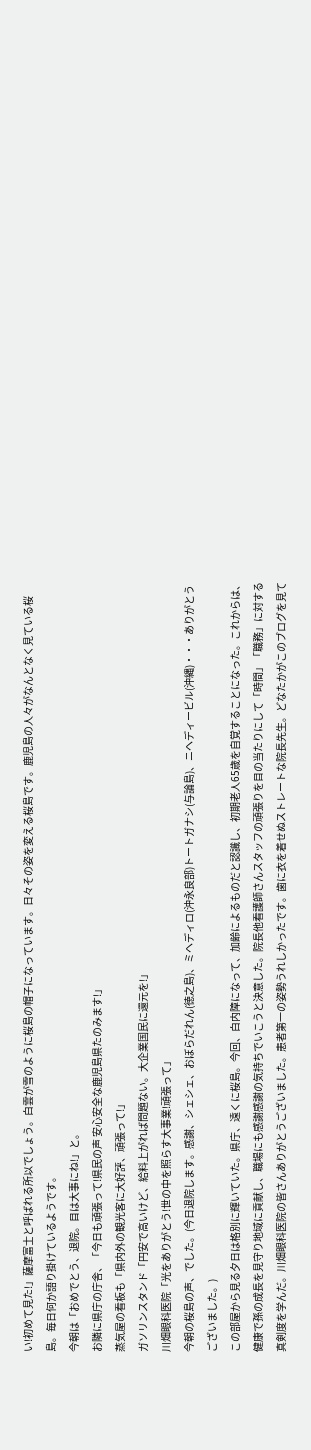い!初めて見た!」薩摩富士と呼ばれる所以でしょう。白雲が雪のように桜島の帽子になっています。日々その姿を変える桜島です。鹿児島の人々がなんとなく見ている桜島。毎日何か語り掛けているようです。
今朝は「おめでとう、退院。目は大事にね!」と。
お隣に県庁の庁舎、「今日も頑張って!県民の声 安心安全な鹿児島県たのみます!」
蒸気屋の看板も「県内外の観光客に大好評、頑張って!」
ガソリンスタンド「円安で高いけど、給料上がれば問題ない。大企業国民に還元を!」
川畑眼科医院「光をありがとう!世の中を照らす大事業!頑張って」
今朝の桜島の声、でした。(今日退院します。感謝、シェシェ、おぼらだれん(徳之島)、ミヘディロ(沖永良部)トートガナシ(与論島)、ニヘディービル(沖縄)・・・ありがとうございました。)
この部屋から見る夕日は格別に輝いていた。県庁、遠くに桜島。今回、白内障になって、加齢によるものだと認識し、初期老人65歳を自覚することになった。これからは、健康で孫の成長を見守り地域に貢献し、職場にも感謝感謝の気持ちでいこうと決意した。院長他看護師さんスタッフの頑張りを目の当たりにして「時間」「職務」に対する真剣度を学んだ。川畑眼科医院の皆さんありがとうございました。患者第一の姿勢うれしかったです。歯に衣を着せぬストレートな院長先生。どなたかがこのブログを見て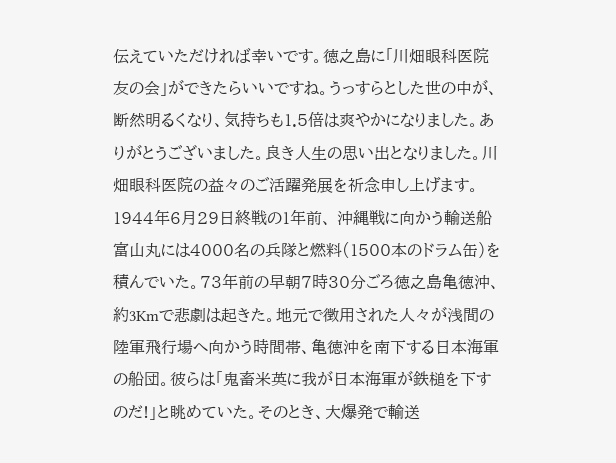伝えていただければ幸いです。徳之島に「川畑眼科医院友の会」ができたらいいですね。うっすらとした世の中が、断然明るくなり、気持ちも1.5倍は爽やかになりました。ありがとうございました。良き人生の思い出となりました。川畑眼科医院の益々のご活躍発展を祈念申し上げます。
1944年6月29日終戦の1年前、 沖縄戦に向かう輸送船富山丸には4000名の兵隊と燃料(1500本のドラム缶)を積んでいた。73年前の早朝7時30分ごろ徳之島亀徳沖、約3Kmで悲劇は起きた。地元で徴用された人々が浅間の陸軍飛行場へ向かう時間帯、亀徳沖を南下する日本海軍の船団。彼らは「鬼畜米英に我が日本海軍が鉄槌を下すのだ!」と眺めていた。そのとき、大爆発で輸送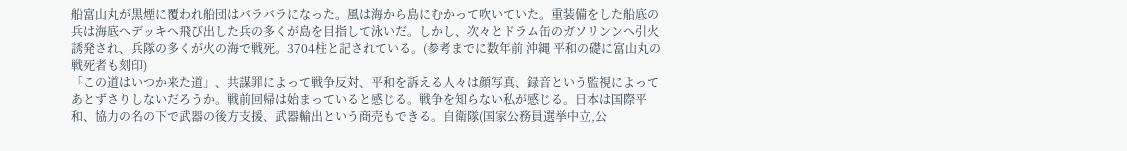船富山丸が黒煙に覆われ船団はバラバラになった。風は海から島にむかって吹いていた。重装備をした船底の兵は海底へデッキへ飛び出した兵の多くが島を目指して泳いだ。しかし、次々とドラム缶のガソリンンへ引火誘発され、兵隊の多くが火の海で戦死。3704柱と記されている。(参考までに数年前 沖縄 平和の礎に富山丸の戦死者も刻印)
「この道はいつか来た道」、共謀罪によって戦争反対、平和を訴える人々は顔写真、録音という監視によってあとずさりしないだろうか。戦前回帰は始まっていると感じる。戦争を知らない私が感じる。日本は国際平和、協力の名の下で武器の後方支援、武器輸出という商売もできる。自衛隊(国家公務員選挙中立,公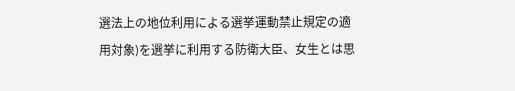選法上の地位利用による選挙運動禁止規定の適用対象)を選挙に利用する防衛大臣、女生とは思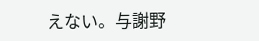えない。与謝野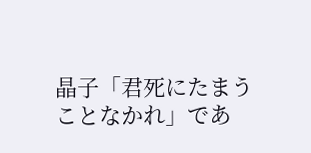晶子「君死にたまうことなかれ」であ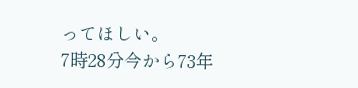ってほしい。
7時28分今から73年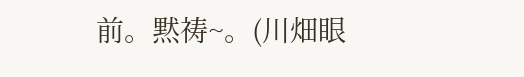前。黙祷~。(川畑眼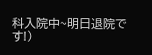科入院中~明日退院です!)